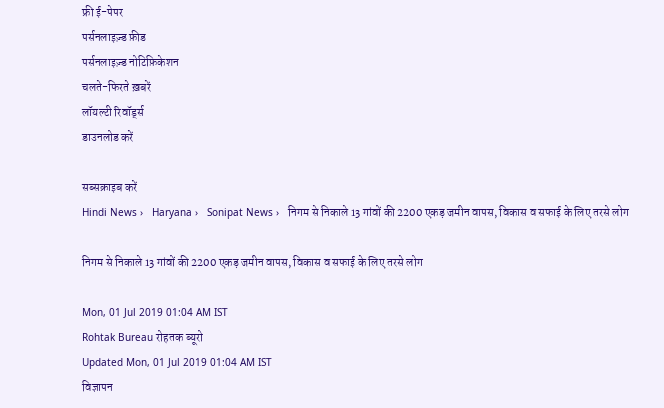फ्री ई-पेपर
पर्सनलाइज़्ड फ़ीड
पर्सनलाइज़्ड नोटिफ़िकेशन
चलते-फिरते ख़बरें
लॉयल्टी रिवॉर्ड्स
डाउनलोड करें

सब्सक्राइब करें
Hindi News ›   Haryana ›   Sonipat News ›   निगम से निकाले 13 गांवों की 2200 एकड़ जमीन वापस, विकास व सफाई के लिए तरसे लोग

निगम से निकाले 13 गांवों की 2200 एकड़ जमीन वापस, विकास व सफाई के लिए तरसे लोग

Mon, 01 Jul 2019 01:04 AM IST
Rohtak Bureau रोहतक ब्यूरो
Updated Mon, 01 Jul 2019 01:04 AM IST
विज्ञापन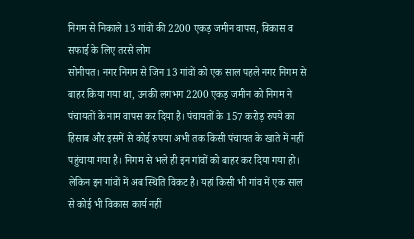निगम से निकाले 13 गांवों की 2200 एकड़ जमीन वापस, विकास व सफाई के लिए तरसे लोग
सोनीपत। नगर निगम से जिन 13 गांवों को एक साल पहले नगर निगम से बाहर किया गया था, उनकी लगभग 2200 एकड़ जमीन को निगम ने पंचायतों के नाम वापस कर दिया है। पंचायतों के 157 करोड़ रुपये का हिसाब और इसमें से कोई रुपया अभी तक किसी पंचायत के खाते में नहीं पहुंचाया गया है। निगम से भले ही इन गांवों को बाहर कर दिया गया हो। लेकिन इन गांवों में अब स्थिति विकट है। यहां किसी भी गांव में एक साल से कोई भी विकास कार्य नहीं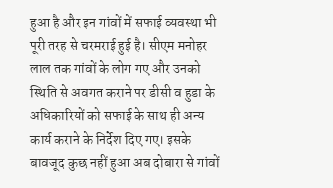हुआ है और इन गांवों में सफाई व्यवस्था भी पूरी तरह से चरमराई हुई है। सीएम मनोहर लाल तक गांवों के लोग गए और उनको स्थिति से अवगत कराने पर डीसी व हुडा के अधिकारियों को सफाई के साथ ही अन्य कार्य कराने के निर्देश दिए गए। इसके बावजूद कुछ नहीं हुआ अब दोबारा से गांवों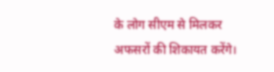के लोग सीएम से मिलकर अफसरों की शिकायत करेंगे।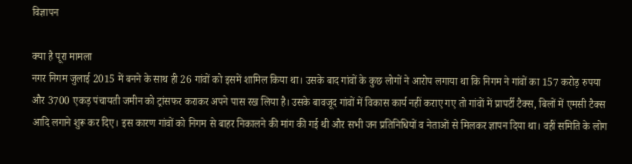विज्ञापन

क्या है पूरा मामला
नगर निगम जुलाई 2015 में बनने के साथ ही 26 गांवों को इसमें शामिल किया था। उसके बाद गांवों के कुछ लोगों ने आरोप लगाया था कि निगम ने गांवों का 157 करोड़ रुपया और 3700 एकड़ पंचायती जमीन को ट्रांसफर कराकर अपने पास रख लिया है। उसके बावजूद गांवों में विकास कार्य नहीं कराए गए तो गांवों में प्रापर्टी टैक्स, बिलों में एमसी टैक्स आदि लगाने शुरू कर दिए। इस कारण गांवों को निगम से बाहर निकालने की मांग की गई थी और सभी जन प्रतिनिधियों व नेताओं से मिलकर ज्ञापन दिया था। वहीं समिति के लोग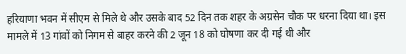हरियाणा भवन में सीएम से मिले थे और उसके बाद 52 दिन तक शहर के अग्रसेन चौक पर धरना दिया था। इस मामले में 13 गांवों को निगम से बाहर करने की 2 जून 18 को घोषणा कर दी गई थी और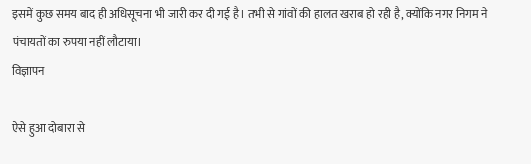इसमें कुछ समय बाद ही अधिसूचना भी जारी कर दी गई है। तभी से गांवों की हालत खराब हो रही है, क्योंकि नगर निगम ने पंचायतों का रुपया नहीं लौटाया।
विज्ञापन

ऐसे हुआ दोबारा से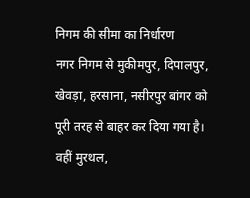निगम की सीमा का निर्धारण
नगर निगम से मुकीमपुर, दिपालपुर, खेवड़ा, हरसाना, नसीरपुर बांगर को पूरी तरह से बाहर कर दिया गया है। वहीं मुरथल,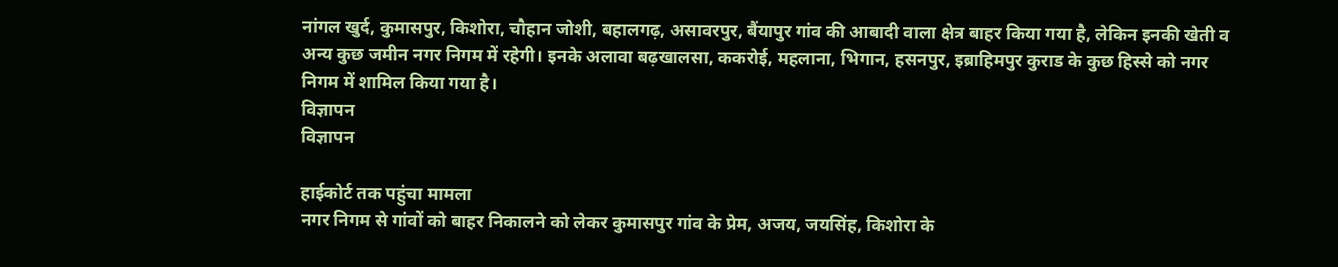नांगल खुर्द, कुमासपुर, किशोरा, चौहान जोशी, बहालगढ़, असावरपुर, बैंयापुर गांव की आबादी वाला क्षेत्र बाहर किया गया है, लेकिन इनकी खेती व अन्य कुछ जमीन नगर निगम में रहेगी। इनके अलावा बढ़खालसा, ककरोई, महलाना, भिगान, हसनपुर, इब्राहिमपुर कुराड के कुछ हिस्से को नगर निगम में शामिल किया गया है।
विज्ञापन
विज्ञापन

हाईकोर्ट तक पहुंचा मामला
नगर निगम से गांवों को बाहर निकालने को लेकर कुमासपुर गांव के प्रेम, अजय, जयसिंह, किशोरा के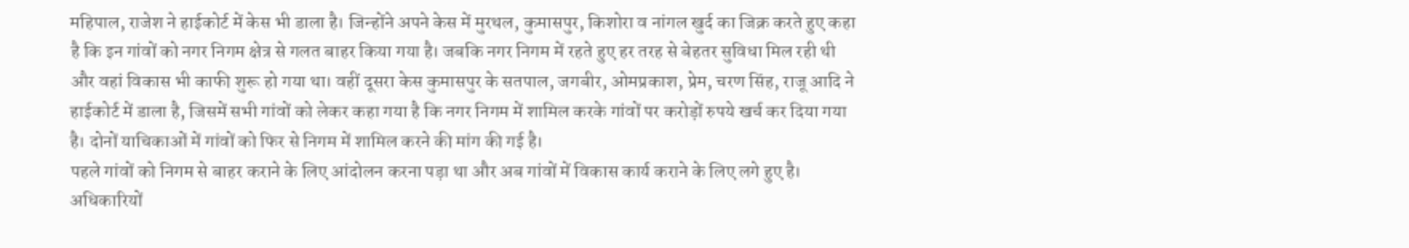महिपाल, राजेश ने हाईकोर्ट में केस भी डाला है। जिन्होंने अपने केस में मुरथल, कुमासपुर, किशोरा व नांगल खुर्द का जिक्र करते हुए कहा है कि इन गांवों को नगर निगम क्षेत्र से गलत बाहर किया गया है। जबकि नगर निगम में रहते हुए हर तरह से बेहतर सुविधा मिल रही थी और वहां विकास भी काफी शुरू हो गया था। वहीं दूसरा केस कुमासपुर के सतपाल, जगबीर, ओमप्रकाश, प्रेम, चरण सिंह, राजू आदि ने हाईकोर्ट में डाला है, जिसमें सभी गांवों को लेकर कहा गया है कि नगर निगम में शामिल करके गांवों पर करोड़ों रुपये खर्च कर दिया गया है। दोनों याचिकाओं में गांवों को फिर से निगम में शामिल करने की मांग की गई है।
पहले गांवों को निगम से बाहर कराने के लिए आंदोलन करना पड़ा था और अब गांवों में विकास कार्य कराने के लिए लगे हुए है। अधिकारियों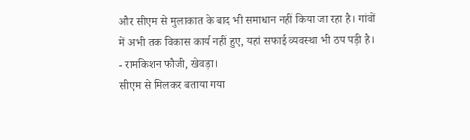और सीएम से मुलाकात के बाद भी समाधान नहीं किया जा रहा है। गांवों में अभी तक विकास कार्य नहीं हुए, यहां सफाई व्यवस्था भी ठप पड़ी है।
- रामकिशन फौजी, खेवड़ा।
सीएम से मिलकर बताया गया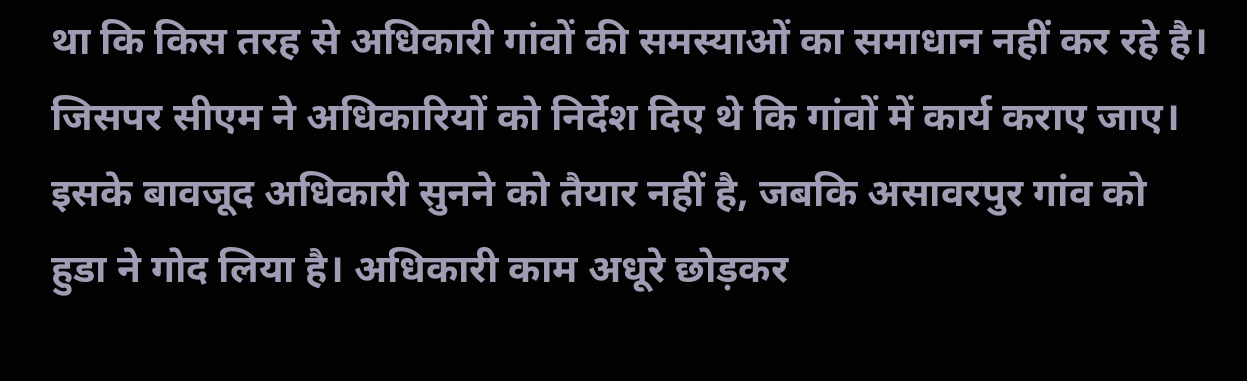था कि किस तरह से अधिकारी गांवों की समस्याओं का समाधान नहीं कर रहे है। जिसपर सीएम ने अधिकारियों को निर्देश दिए थे कि गांवों में कार्य कराए जाए। इसके बावजूद अधिकारी सुनने को तैयार नहीं है, जबकि असावरपुर गांव को हुडा ने गोद लिया है। अधिकारी काम अधूरे छोड़कर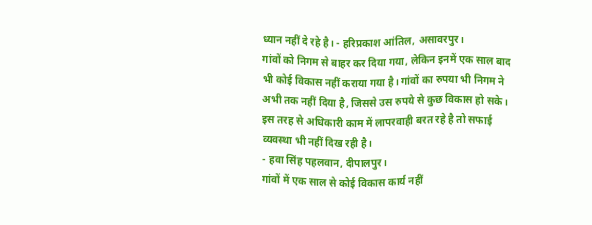ध्यान नहीं दे रहे है। - हरिप्रकाश आंतिल, असावरपुर।
गांवों को निगम से बाहर कर दिया गया, लेकिन इनमें एक साल बाद भी कोई विकास नहीं कराया गया है। गांवों का रुपया भी निगम ने अभी तक नहीं दिया है, जिससे उस रुपये से कुछ विकास हो सके। इस तरह से अधिकारी काम में लापरवाही बरत रहे है तो सफाई व्यवस्था भी नहीं दिख रही है।
- हवा सिंह पहलवान, दीपालपुर।
गांवों में एक साल से कोई विकास कार्य नहीं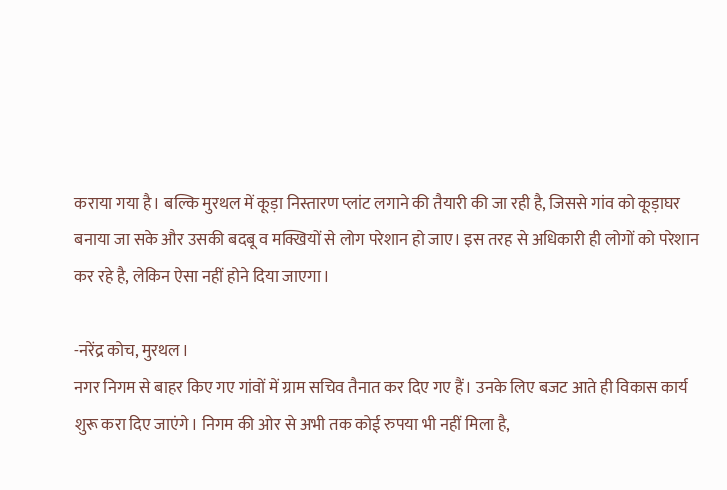कराया गया है। बल्कि मुरथल में कूड़ा निस्तारण प्लांट लगाने की तैयारी की जा रही है, जिससे गांव को कूड़ाघर बनाया जा सके और उसकी बदबू व मक्खियों से लोग परेशान हो जाए। इस तरह से अधिकारी ही लोगों को परेशान कर रहे है, लेकिन ऐसा नहीं होने दिया जाएगा।

-नरेंद्र कोच, मुरथल।
नगर निगम से बाहर किए गए गांवों में ग्राम सचिव तैनात कर दिए गए हैं। उनके लिए बजट आते ही विकास कार्य शुरू करा दिए जाएंगे। निगम की ओर से अभी तक कोई रुपया भी नहीं मिला है,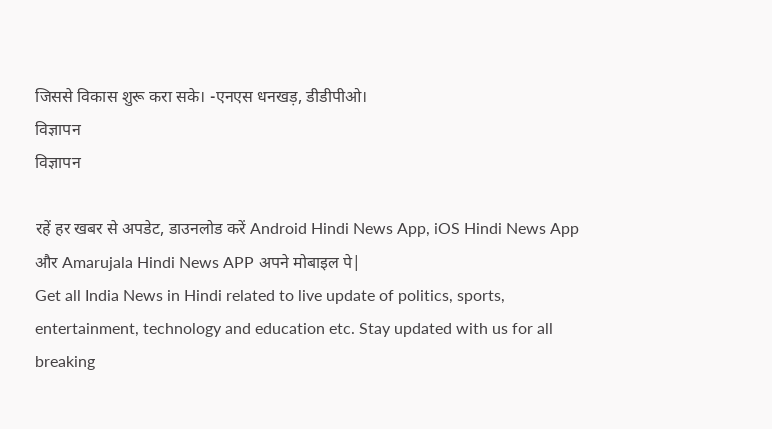जिससे विकास शुरू करा सके। -एनएस धनखड़, डीडीपीओ।
विज्ञापन
विज्ञापन

रहें हर खबर से अपडेट, डाउनलोड करें Android Hindi News App, iOS Hindi News App और Amarujala Hindi News APP अपने मोबाइल पे|
Get all India News in Hindi related to live update of politics, sports, entertainment, technology and education etc. Stay updated with us for all breaking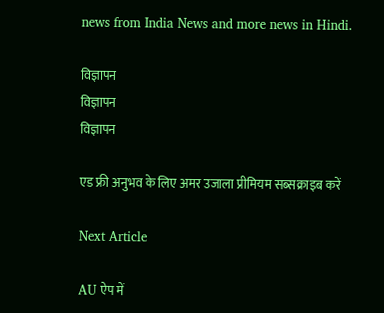news from India News and more news in Hindi.

विज्ञापन
विज्ञापन
विज्ञापन

एड फ्री अनुभव के लिए अमर उजाला प्रीमियम सब्सक्राइब करें

Next Article

AU ऐप में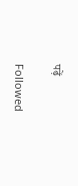पढ़ें

Followed